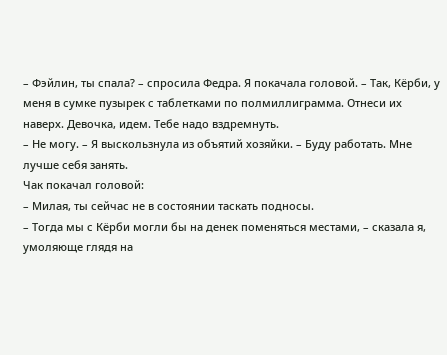– Фэйлин, ты спала? – спросила Федра. Я покачала головой. – Так, Кёрби, у меня в сумке пузырек с таблетками по полмиллиграмма. Отнеси их наверх. Девочка, идем. Тебе надо вздремнуть.
– Не могу. – Я выскользнула из объятий хозяйки. – Буду работать. Мне лучше себя занять.
Чак покачал головой:
– Милая, ты сейчас не в состоянии таскать подносы.
– Тогда мы с Кёрби могли бы на денек поменяться местами, – сказала я, умоляюще глядя на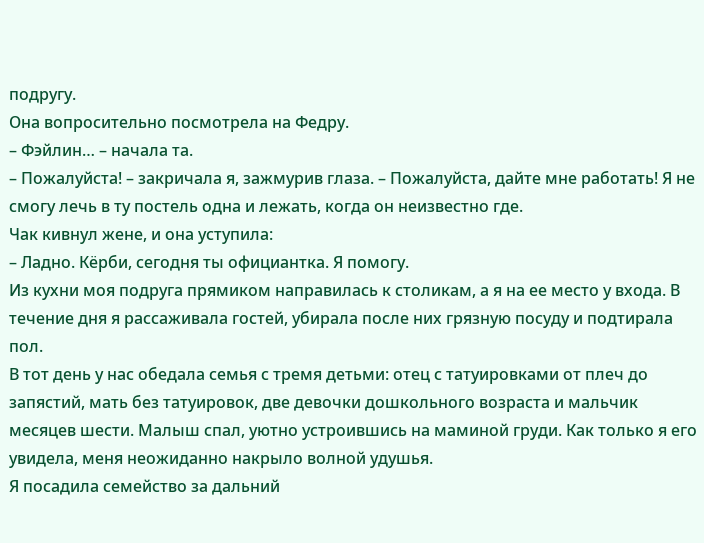подругу.
Она вопросительно посмотрела на Федру.
– Фэйлин… – начала та.
– Пожалуйста! – закричала я, зажмурив глаза. – Пожалуйста, дайте мне работать! Я не смогу лечь в ту постель одна и лежать, когда он неизвестно где.
Чак кивнул жене, и она уступила:
– Ладно. Кёрби, сегодня ты официантка. Я помогу.
Из кухни моя подруга прямиком направилась к столикам, а я на ее место у входа. В течение дня я рассаживала гостей, убирала после них грязную посуду и подтирала пол.
В тот день у нас обедала семья с тремя детьми: отец с татуировками от плеч до запястий, мать без татуировок, две девочки дошкольного возраста и мальчик месяцев шести. Малыш спал, уютно устроившись на маминой груди. Как только я его увидела, меня неожиданно накрыло волной удушья.
Я посадила семейство за дальний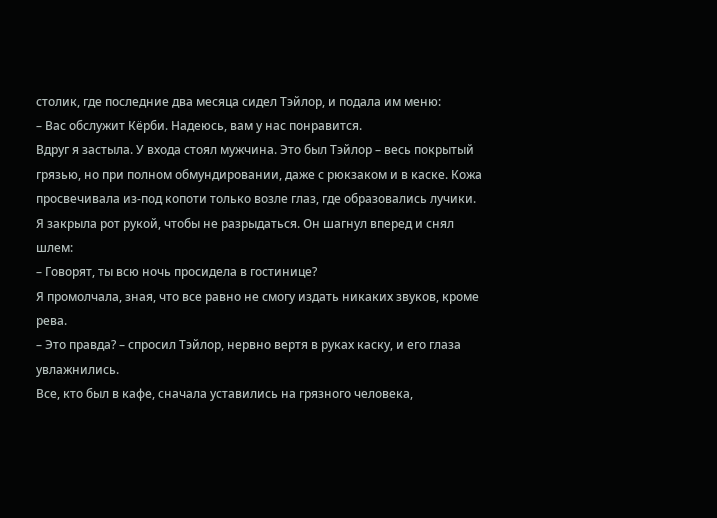столик, где последние два месяца сидел Тэйлор, и подала им меню:
– Вас обслужит Кёрби. Надеюсь, вам у нас понравится.
Вдруг я застыла. У входа стоял мужчина. Это был Тэйлор – весь покрытый грязью, но при полном обмундировании, даже с рюкзаком и в каске. Кожа просвечивала из-под копоти только возле глаз, где образовались лучики. Я закрыла рот рукой, чтобы не разрыдаться. Он шагнул вперед и снял шлем:
– Говорят, ты всю ночь просидела в гостинице?
Я промолчала, зная, что все равно не смогу издать никаких звуков, кроме рева.
– Это правда? – спросил Тэйлор, нервно вертя в руках каску, и его глаза увлажнились.
Все, кто был в кафе, сначала уставились на грязного человека,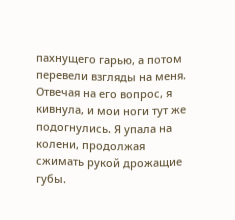пахнущего гарью, а потом перевели взгляды на меня. Отвечая на его вопрос, я кивнула, и мои ноги тут же подогнулись. Я упала на колени, продолжая сжимать рукой дрожащие губы.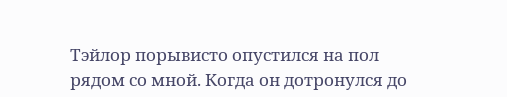Тэйлор порывисто опустился на пол рядом со мной. Когда он дотронулся до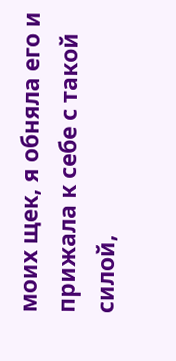моих щек, я обняла его и прижала к себе с такой силой,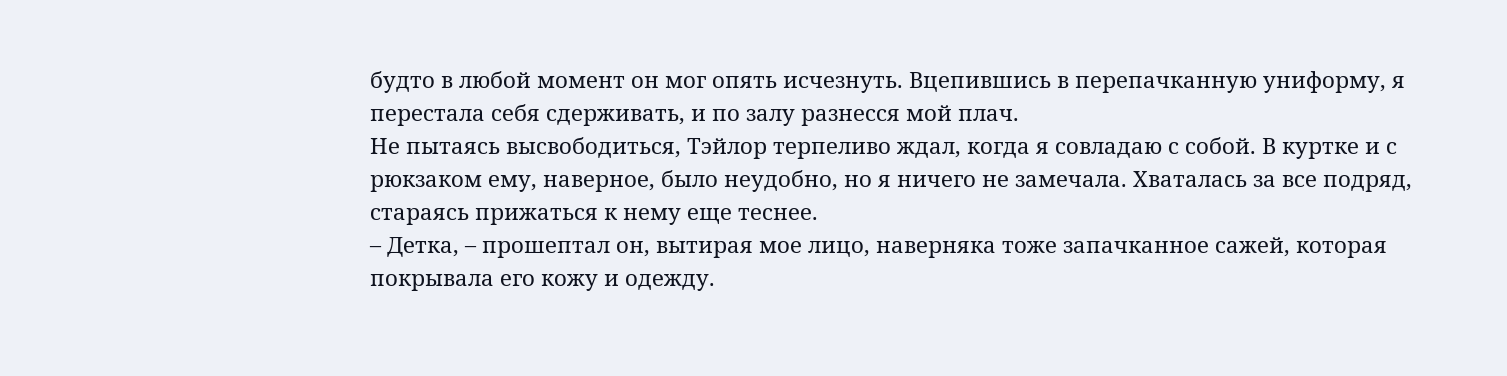будто в любой момент он мог опять исчезнуть. Вцепившись в перепачканную униформу, я перестала себя сдерживать, и по залу разнесся мой плач.
Не пытаясь высвободиться, Тэйлор терпеливо ждал, когда я совладаю с собой. В куртке и с рюкзаком ему, наверное, было неудобно, но я ничего не замечала. Хваталась за все подряд, стараясь прижаться к нему еще теснее.
– Детка, – прошептал он, вытирая мое лицо, наверняка тоже запачканное сажей, которая покрывала его кожу и одежду.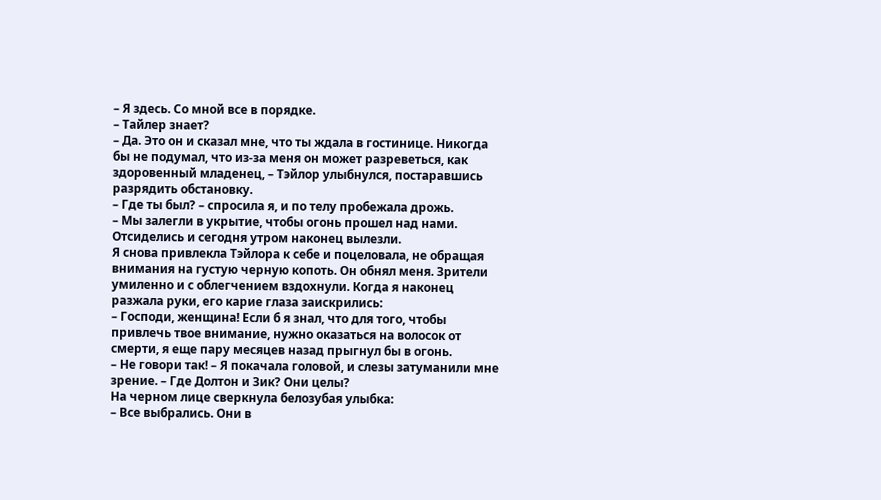– Я здесь. Со мной все в порядке.
– Тайлер знает?
– Да. Это он и сказал мне, что ты ждала в гостинице. Никогда бы не подумал, что из-за меня он может разреветься, как здоровенный младенец, – Тэйлор улыбнулся, постаравшись разрядить обстановку.
– Где ты был? – спросила я, и по телу пробежала дрожь.
– Мы залегли в укрытие, чтобы огонь прошел над нами. Отсиделись и сегодня утром наконец вылезли.
Я снова привлекла Тэйлора к себе и поцеловала, не обращая внимания на густую черную копоть. Он обнял меня. Зрители умиленно и с облегчением вздохнули. Когда я наконец разжала руки, его карие глаза заискрились:
– Господи, женщина! Если б я знал, что для того, чтобы привлечь твое внимание, нужно оказаться на волосок от смерти, я еще пару месяцев назад прыгнул бы в огонь.
– Не говори так! – Я покачала головой, и слезы затуманили мне зрение. – Где Долтон и Зик? Они целы?
На черном лице сверкнула белозубая улыбка:
– Все выбрались. Они в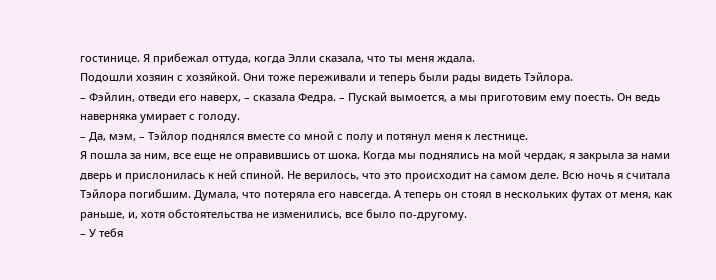гостинице. Я прибежал оттуда, когда Элли сказала, что ты меня ждала.
Подошли хозяин с хозяйкой. Они тоже переживали и теперь были рады видеть Тэйлора.
– Фэйлин, отведи его наверх, – сказала Федра. – Пускай вымоется, а мы приготовим ему поесть. Он ведь наверняка умирает с голоду.
– Да, мэм, – Тэйлор поднялся вместе со мной с полу и потянул меня к лестнице.
Я пошла за ним, все еще не оправившись от шока. Когда мы поднялись на мой чердак, я закрыла за нами дверь и прислонилась к ней спиной. Не верилось, что это происходит на самом деле. Всю ночь я считала Тэйлора погибшим. Думала, что потеряла его навсегда. А теперь он стоял в нескольких футах от меня, как раньше, и, хотя обстоятельства не изменились, все было по-другому.
– У тебя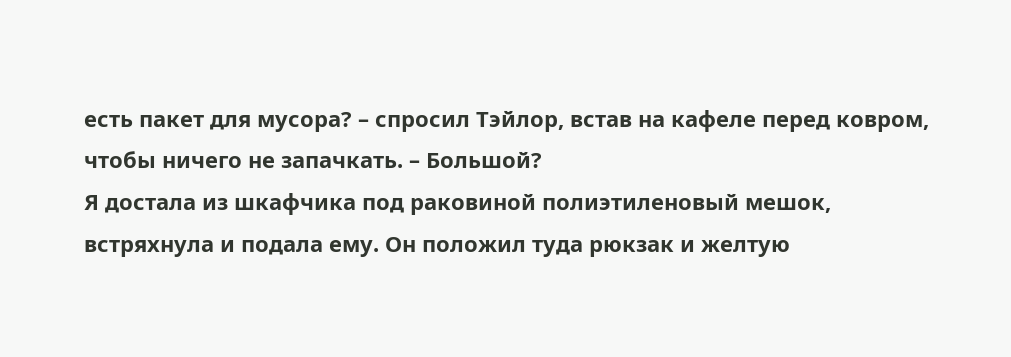есть пакет для мусора? – спросил Тэйлор, встав на кафеле перед ковром, чтобы ничего не запачкать. – Большой?
Я достала из шкафчика под раковиной полиэтиленовый мешок, встряхнула и подала ему. Он положил туда рюкзак и желтую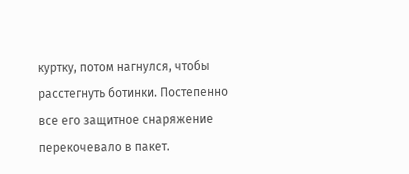куртку, потом нагнулся, чтобы расстегнуть ботинки. Постепенно все его защитное снаряжение перекочевало в пакет.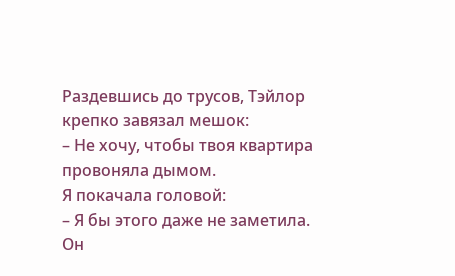Раздевшись до трусов, Тэйлор крепко завязал мешок:
– Не хочу, чтобы твоя квартира провоняла дымом.
Я покачала головой:
– Я бы этого даже не заметила.
Он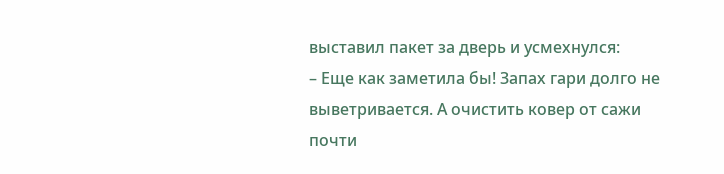выставил пакет за дверь и усмехнулся:
– Еще как заметила бы! Запах гари долго не выветривается. А очистить ковер от сажи почти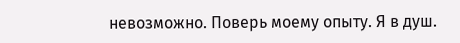невозможно. Поверь моему опыту. Я в душ.